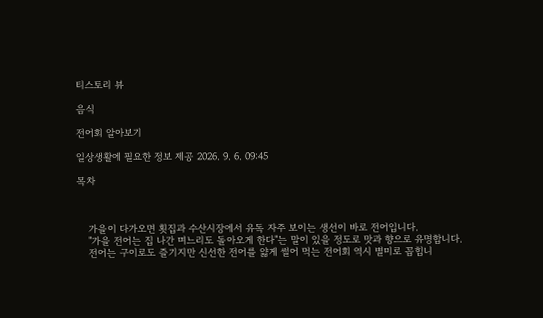티스토리 뷰

음식

전어회 알아보기

일상생활에 필요한 정보 제공 2026. 9. 6. 09:45

목차



    가을이 다가오면 횟집과 수산시장에서 유독 자주 보이는 생선이 바로 전어입니다.
    "가을 전어는 집 나간 며느리도 돌아오게 한다"는 말이 있을 정도로 맛과 향으로 유명합니다.
    전어는 구이로도 즐기지만 신선한 전어를 얇게 썰어 먹는 전어회 역시 별미로 꼽힙니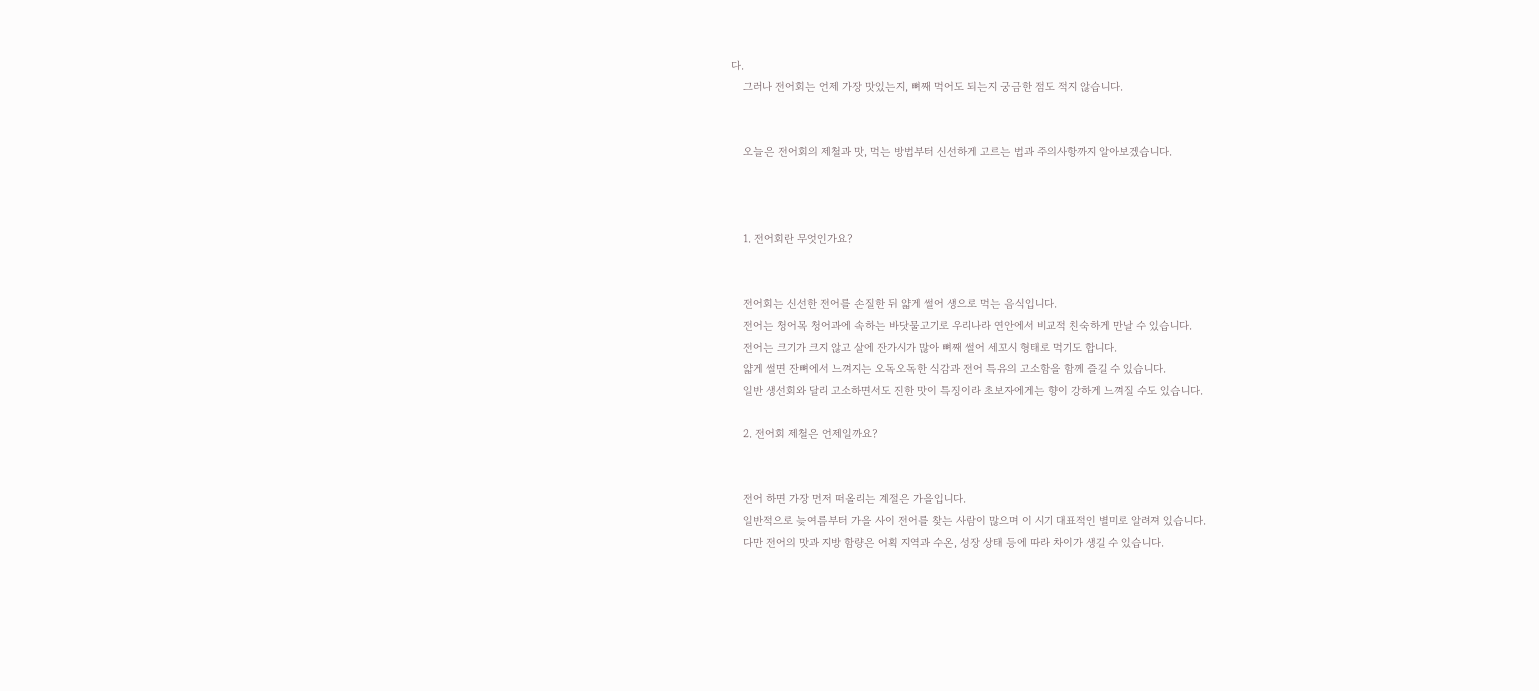다.
    그러나 전어회는 언제 가장 맛있는지, 뼈째 먹어도 되는지 궁금한 점도 적지 않습니다.


    오늘은 전어회의 제철과 맛, 먹는 방법부터 신선하게 고르는 법과 주의사항까지 알아보겠습니다.



    1. 전어회란 무엇인가요?


    전어회는 신선한 전어를 손질한 뒤 얇게 썰어 생으로 먹는 음식입니다.
    전어는 청어목 청어과에 속하는 바닷물고기로 우리나라 연안에서 비교적 친숙하게 만날 수 있습니다.
    전어는 크기가 크지 않고 살에 잔가시가 많아 뼈째 썰어 세꼬시 형태로 먹기도 합니다.
    얇게 썰면 잔뼈에서 느껴지는 오독오독한 식감과 전어 특유의 고소함을 함께 즐길 수 있습니다.
    일반 생선회와 달리 고소하면서도 진한 맛이 특징이라 초보자에게는 향이 강하게 느껴질 수도 있습니다.

    2. 전어회 제철은 언제일까요?


    전어 하면 가장 먼저 떠올리는 계절은 가을입니다.
    일반적으로 늦여름부터 가을 사이 전어를 찾는 사람이 많으며 이 시기 대표적인 별미로 알려져 있습니다.
    다만 전어의 맛과 지방 함량은 어획 지역과 수온, 성장 상태 등에 따라 차이가 생길 수 있습니다.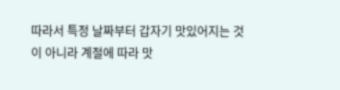따라서 특정 날짜부터 갑자기 맛있어지는 것이 아니라 계절에 따라 맛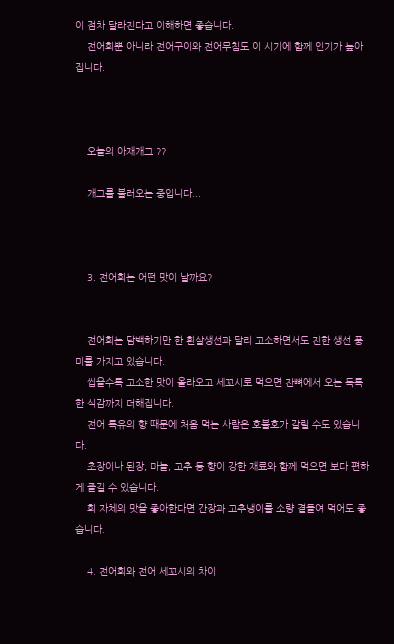이 점차 달라진다고 이해하면 좋습니다.
    전어회뿐 아니라 전어구이와 전어무침도 이 시기에 함께 인기가 높아집니다.



    오늘의 아재개그 ??

    개그를 불러오는 중입니다...



    3. 전어회는 어떤 맛이 날까요?


    전어회는 담백하기만 한 흰살생선과 달리 고소하면서도 진한 생선 풍미를 가지고 있습니다.
    씹을수록 고소한 맛이 올라오고 세꼬시로 먹으면 잔뼈에서 오는 독특한 식감까지 더해집니다.
    전어 특유의 향 때문에 처음 먹는 사람은 호불호가 갈릴 수도 있습니다.
    초장이나 된장, 마늘, 고추 등 향이 강한 재료와 함께 먹으면 보다 편하게 즐길 수 있습니다.
    회 자체의 맛을 좋아한다면 간장과 고추냉이를 소량 곁들여 먹어도 좋습니다.

    4. 전어회와 전어 세꼬시의 차이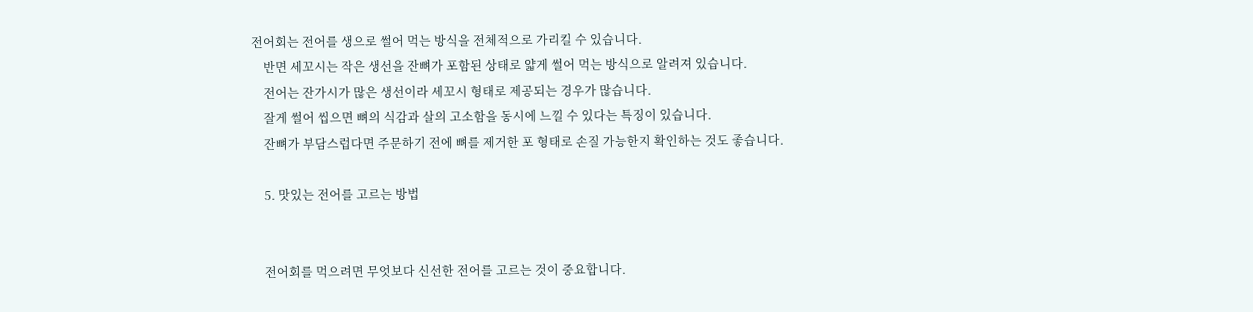전어회는 전어를 생으로 썰어 먹는 방식을 전체적으로 가리킬 수 있습니다.
    반면 세꼬시는 작은 생선을 잔뼈가 포함된 상태로 얇게 썰어 먹는 방식으로 알려져 있습니다.
    전어는 잔가시가 많은 생선이라 세꼬시 형태로 제공되는 경우가 많습니다.
    잘게 썰어 씹으면 뼈의 식감과 살의 고소함을 동시에 느낄 수 있다는 특징이 있습니다.
    잔뼈가 부담스럽다면 주문하기 전에 뼈를 제거한 포 형태로 손질 가능한지 확인하는 것도 좋습니다.

    5. 맛있는 전어를 고르는 방법


    전어회를 먹으려면 무엇보다 신선한 전어를 고르는 것이 중요합니다.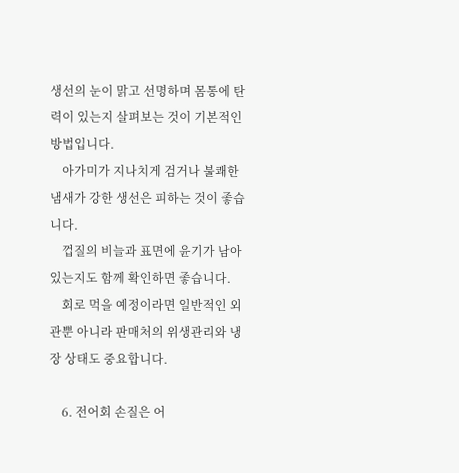생선의 눈이 맑고 선명하며 몸통에 탄력이 있는지 살펴보는 것이 기본적인 방법입니다.
    아가미가 지나치게 검거나 불쾌한 냄새가 강한 생선은 피하는 것이 좋습니다.
    껍질의 비늘과 표면에 윤기가 남아 있는지도 함께 확인하면 좋습니다.
    회로 먹을 예정이라면 일반적인 외관뿐 아니라 판매처의 위생관리와 냉장 상태도 중요합니다.

    6. 전어회 손질은 어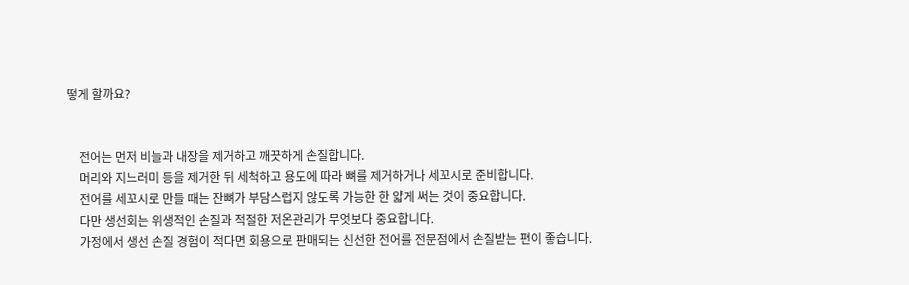떻게 할까요?


    전어는 먼저 비늘과 내장을 제거하고 깨끗하게 손질합니다.
    머리와 지느러미 등을 제거한 뒤 세척하고 용도에 따라 뼈를 제거하거나 세꼬시로 준비합니다.
    전어를 세꼬시로 만들 때는 잔뼈가 부담스럽지 않도록 가능한 한 얇게 써는 것이 중요합니다.
    다만 생선회는 위생적인 손질과 적절한 저온관리가 무엇보다 중요합니다.
    가정에서 생선 손질 경험이 적다면 회용으로 판매되는 신선한 전어를 전문점에서 손질받는 편이 좋습니다.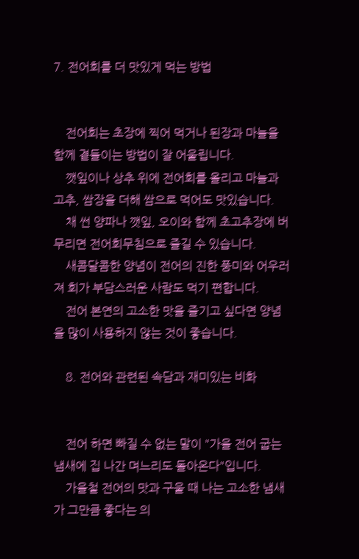7. 전어회를 더 맛있게 먹는 방법


    전어회는 초장에 찍어 먹거나 된장과 마늘을 함께 곁들이는 방법이 잘 어울립니다.
    깻잎이나 상추 위에 전어회를 올리고 마늘과 고추, 쌈장을 더해 쌈으로 먹어도 맛있습니다.
    채 썬 양파나 깻잎, 오이와 함께 초고추장에 버무리면 전어회무침으로 즐길 수 있습니다.
    새콤달콤한 양념이 전어의 진한 풍미와 어우러져 회가 부담스러운 사람도 먹기 편합니다.
    전어 본연의 고소한 맛을 즐기고 싶다면 양념을 많이 사용하지 않는 것이 좋습니다.

    8. 전어와 관련된 속담과 재미있는 비화


    전어 하면 빠질 수 없는 말이 "가을 전어 굽는 냄새에 집 나간 며느리도 돌아온다"입니다.
    가을철 전어의 맛과 구울 때 나는 고소한 냄새가 그만큼 좋다는 의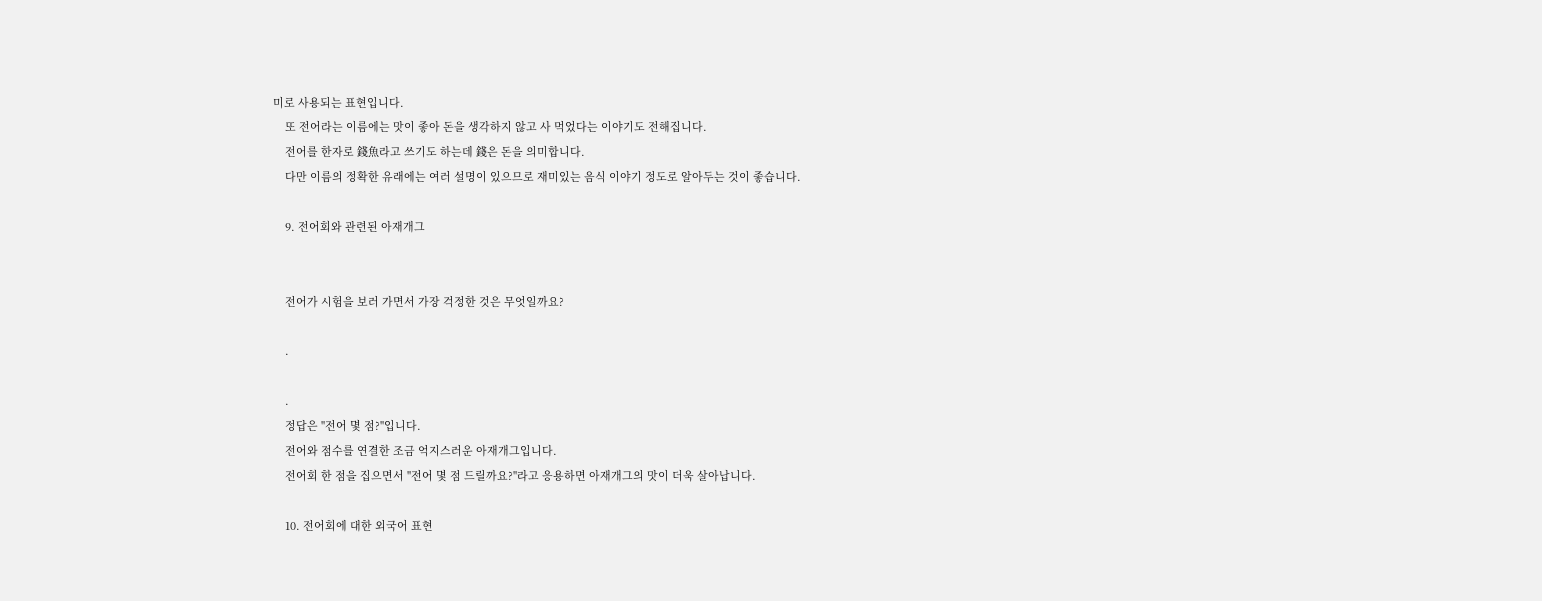미로 사용되는 표현입니다.
    또 전어라는 이름에는 맛이 좋아 돈을 생각하지 않고 사 먹었다는 이야기도 전해집니다.
    전어를 한자로 錢魚라고 쓰기도 하는데 錢은 돈을 의미합니다.
    다만 이름의 정확한 유래에는 여러 설명이 있으므로 재미있는 음식 이야기 정도로 알아두는 것이 좋습니다.

    9. 전어회와 관련된 아재개그


    전어가 시험을 보러 가면서 가장 걱정한 것은 무엇일까요?

    .

    .
    정답은 "전어 몇 점?"입니다.
    전어와 점수를 연결한 조금 억지스러운 아재개그입니다.
    전어회 한 점을 집으면서 "전어 몇 점 드릴까요?"라고 응용하면 아재개그의 맛이 더욱 살아납니다.

    10. 전어회에 대한 외국어 표현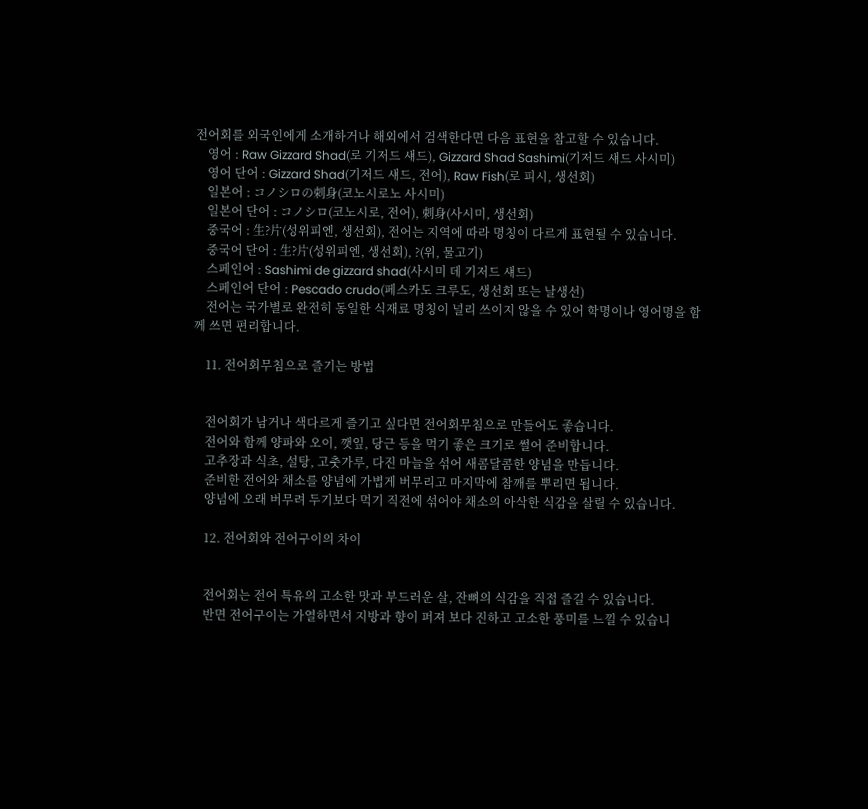전어회를 외국인에게 소개하거나 해외에서 검색한다면 다음 표현을 참고할 수 있습니다.
    영어 : Raw Gizzard Shad(로 기저드 섀드), Gizzard Shad Sashimi(기저드 섀드 사시미)
    영어 단어 : Gizzard Shad(기저드 섀드, 전어), Raw Fish(로 피시, 생선회)
    일본어 : コノシロの刺身(코노시로노 사시미)
    일본어 단어 : コノシロ(코노시로, 전어), 刺身(사시미, 생선회)
    중국어 : 生?片(성위피엔, 생선회), 전어는 지역에 따라 명칭이 다르게 표현될 수 있습니다.
    중국어 단어 : 生?片(성위피엔, 생선회), ?(위, 물고기)
    스페인어 : Sashimi de gizzard shad(사시미 데 기저드 섀드)
    스페인어 단어 : Pescado crudo(페스카도 크루도, 생선회 또는 날생선)
    전어는 국가별로 완전히 동일한 식재료 명칭이 널리 쓰이지 않을 수 있어 학명이나 영어명을 함께 쓰면 편리합니다.

    11. 전어회무침으로 즐기는 방법


    전어회가 남거나 색다르게 즐기고 싶다면 전어회무침으로 만들어도 좋습니다.
    전어와 함께 양파와 오이, 깻잎, 당근 등을 먹기 좋은 크기로 썰어 준비합니다.
    고추장과 식초, 설탕, 고춧가루, 다진 마늘을 섞어 새콤달콤한 양념을 만듭니다.
    준비한 전어와 채소를 양념에 가볍게 버무리고 마지막에 참깨를 뿌리면 됩니다.
    양념에 오래 버무려 두기보다 먹기 직전에 섞어야 채소의 아삭한 식감을 살릴 수 있습니다.

    12. 전어회와 전어구이의 차이


    전어회는 전어 특유의 고소한 맛과 부드러운 살, 잔뼈의 식감을 직접 즐길 수 있습니다.
    반면 전어구이는 가열하면서 지방과 향이 퍼져 보다 진하고 고소한 풍미를 느낄 수 있습니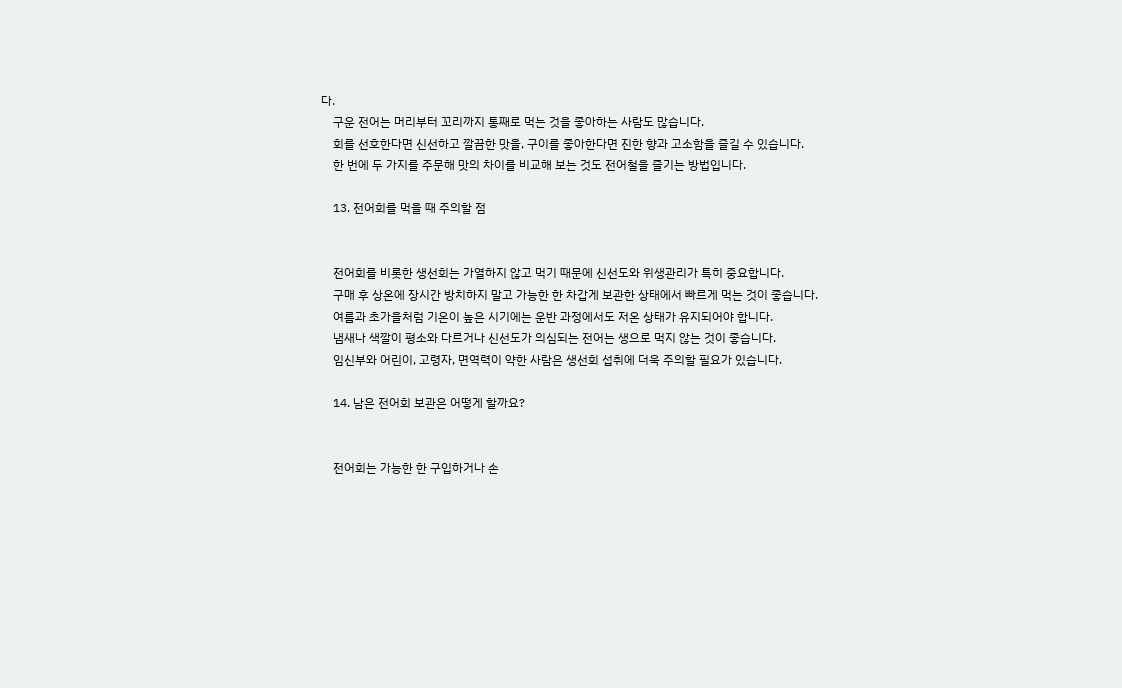다.
    구운 전어는 머리부터 꼬리까지 통째로 먹는 것을 좋아하는 사람도 많습니다.
    회를 선호한다면 신선하고 깔끔한 맛을, 구이를 좋아한다면 진한 향과 고소함을 즐길 수 있습니다.
    한 번에 두 가지를 주문해 맛의 차이를 비교해 보는 것도 전어철을 즐기는 방법입니다.

    13. 전어회를 먹을 때 주의할 점


    전어회를 비롯한 생선회는 가열하지 않고 먹기 때문에 신선도와 위생관리가 특히 중요합니다.
    구매 후 상온에 장시간 방치하지 말고 가능한 한 차갑게 보관한 상태에서 빠르게 먹는 것이 좋습니다.
    여름과 초가을처럼 기온이 높은 시기에는 운반 과정에서도 저온 상태가 유지되어야 합니다.
    냄새나 색깔이 평소와 다르거나 신선도가 의심되는 전어는 생으로 먹지 않는 것이 좋습니다.
    임신부와 어린이, 고령자, 면역력이 약한 사람은 생선회 섭취에 더욱 주의할 필요가 있습니다.

    14. 남은 전어회 보관은 어떻게 할까요?


    전어회는 가능한 한 구입하거나 손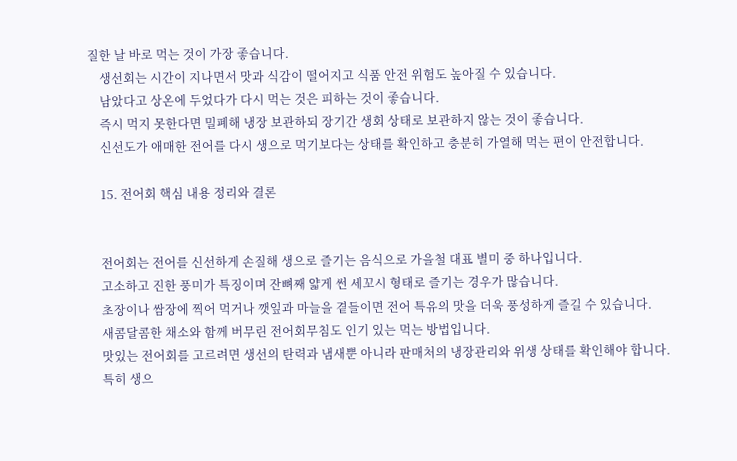질한 날 바로 먹는 것이 가장 좋습니다.
    생선회는 시간이 지나면서 맛과 식감이 떨어지고 식품 안전 위험도 높아질 수 있습니다.
    남았다고 상온에 두었다가 다시 먹는 것은 피하는 것이 좋습니다.
    즉시 먹지 못한다면 밀폐해 냉장 보관하되 장기간 생회 상태로 보관하지 않는 것이 좋습니다.
    신선도가 애매한 전어를 다시 생으로 먹기보다는 상태를 확인하고 충분히 가열해 먹는 편이 안전합니다.

    15. 전어회 핵심 내용 정리와 결론


    전어회는 전어를 신선하게 손질해 생으로 즐기는 음식으로 가을철 대표 별미 중 하나입니다.
    고소하고 진한 풍미가 특징이며 잔뼈째 얇게 썬 세꼬시 형태로 즐기는 경우가 많습니다.
    초장이나 쌈장에 찍어 먹거나 깻잎과 마늘을 곁들이면 전어 특유의 맛을 더욱 풍성하게 즐길 수 있습니다.
    새콤달콤한 채소와 함께 버무린 전어회무침도 인기 있는 먹는 방법입니다.
    맛있는 전어회를 고르려면 생선의 탄력과 냄새뿐 아니라 판매처의 냉장관리와 위생 상태를 확인해야 합니다.
    특히 생으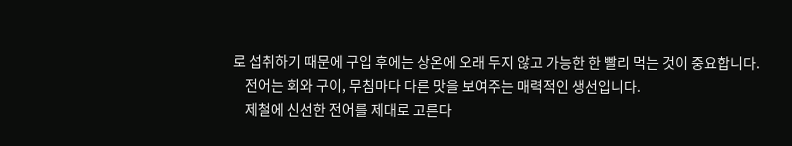로 섭취하기 때문에 구입 후에는 상온에 오래 두지 않고 가능한 한 빨리 먹는 것이 중요합니다.
    전어는 회와 구이, 무침마다 다른 맛을 보여주는 매력적인 생선입니다.
    제철에 신선한 전어를 제대로 고른다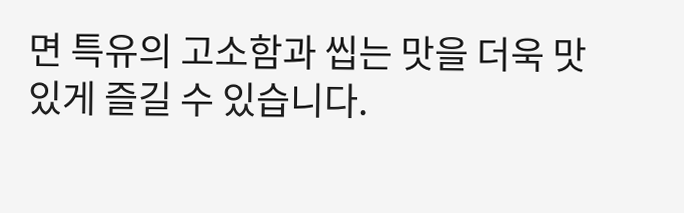면 특유의 고소함과 씹는 맛을 더욱 맛있게 즐길 수 있습니다.